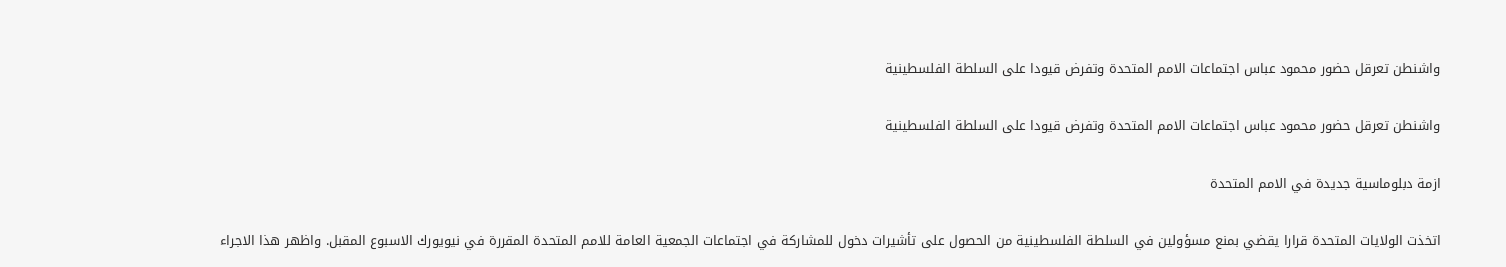واشنطن تعرقل حضور محمود عباس اجتماعات الامم المتحدة وتفرض قيودا على السلطة الفلسطينية

واشنطن تعرقل حضور محمود عباس اجتماعات الامم المتحدة وتفرض قيودا على السلطة الفلسطينية

ازمة دبلوماسية جديدة في الامم المتحدة

اتخذت الولايات المتحدة قرارا يقضي بمنع مسؤولين في السلطة الفلسطينية من الحصول على تأشيرات دخول للمشاركة في اجتماعات الجمعية العامة للامم المتحدة المقررة في نيويورك الاسبوع المقبل. واظهر هذا الاجراء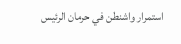استمرار واشنطن في حرمان الرئيس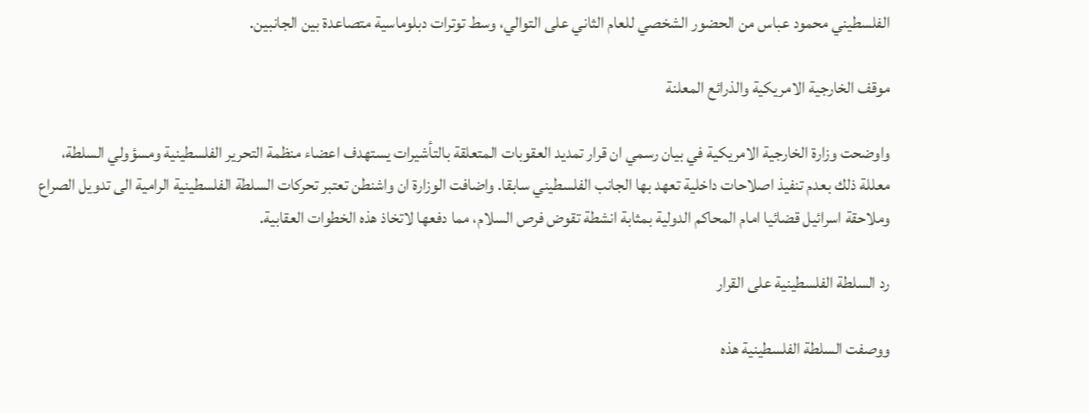الفلسطيني محمود عباس من الحضور الشخصي للعام الثاني على التوالي، وسط توترات دبلوماسية متصاعدة بين الجانبين.

موقف الخارجية الامريكية والذرائع المعلنة

واوضحت وزارة الخارجية الامريكية في بيان رسمي ان قرار تمديد العقوبات المتعلقة بالتأشيرات يستهدف اعضاء منظمة التحرير الفلسطينية ومسؤولي السلطة، معللة ذلك بعدم تنفيذ اصلاحات داخلية تعهد بها الجانب الفلسطيني سابقا. واضافت الوزارة ان واشنطن تعتبر تحركات السلطة الفلسطينية الرامية الى تدويل الصراع وملاحقة اسرائيل قضائيا امام المحاكم الدولية بمثابة انشطة تقوض فرص السلام، مما دفعها لاتخاذ هذه الخطوات العقابية.

رد السلطة الفلسطينية على القرار

ووصفت السلطة الفلسطينية هذه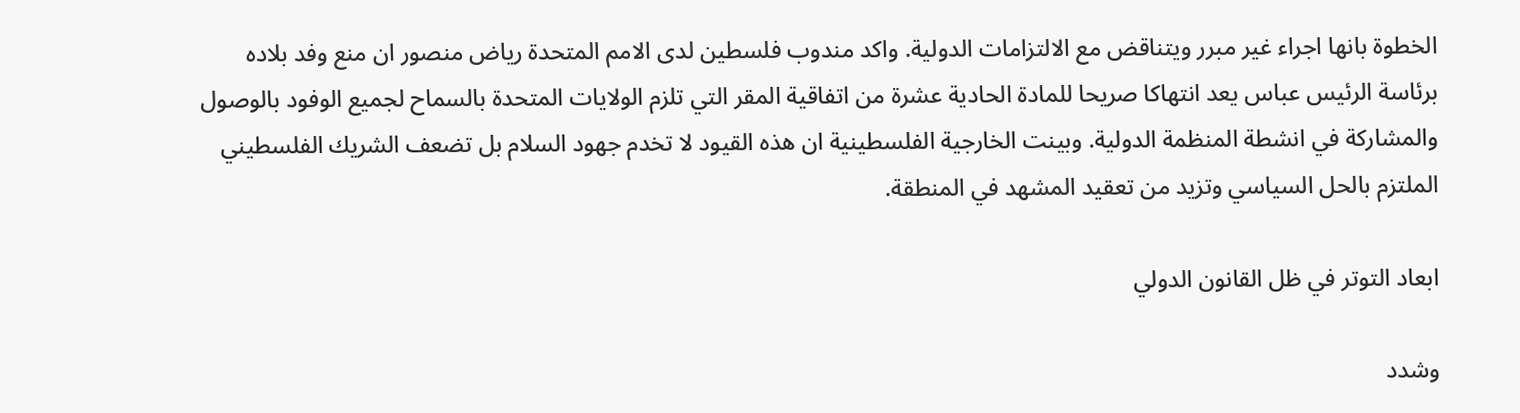الخطوة بانها اجراء غير مبرر ويتناقض مع الالتزامات الدولية. واكد مندوب فلسطين لدى الامم المتحدة رياض منصور ان منع وفد بلاده برئاسة الرئيس عباس يعد انتهاكا صريحا للمادة الحادية عشرة من اتفاقية المقر التي تلزم الولايات المتحدة بالسماح لجميع الوفود بالوصول والمشاركة في انشطة المنظمة الدولية. وبينت الخارجية الفلسطينية ان هذه القيود لا تخدم جهود السلام بل تضعف الشريك الفلسطيني الملتزم بالحل السياسي وتزيد من تعقيد المشهد في المنطقة.

ابعاد التوتر في ظل القانون الدولي

وشدد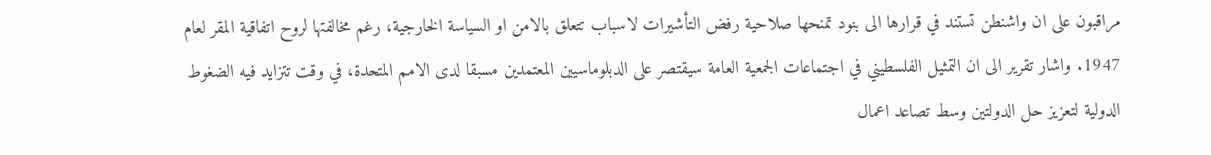مراقبون على ان واشنطن تستند في قرارها الى بنود تمنحها صلاحية رفض التأشيرات لاسباب تتعلق بالامن او السياسة الخارجية، رغم مخالفتها لروح اتفاقية المقر لعام 1947. واشار تقرير الى ان التمثيل الفلسطيني في اجتماعات الجمعية العامة سيقتصر على الدبلوماسيين المعتمدين مسبقا لدى الامم المتحدة، في وقت تتزايد فيه الضغوط الدولية لتعزيز حل الدولتين وسط تصاعد اعمال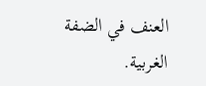العنف في الضفة الغربية.